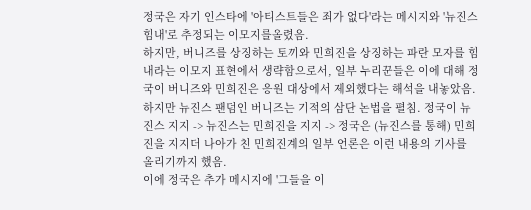정국은 자기 인스타에 '아티스트들은 죄가 없다'라는 메시지와 '뉴진스 힘내'로 추정되는 이모지를올렸음.
하지만, 버니즈를 상징하는 토끼와 민희진을 상징하는 파란 모자를 힘내라는 이모지 표현에서 생략함으로서, 일부 누리꾼들은 이에 대해 정국이 버니즈와 민희진은 응원 대상에서 제외했다는 해석을 내놓았음.
하지만 뉴진스 팬덤인 버니즈는 기적의 삼단 논법을 펼침. 정국이 뉴진스 지지 -> 뉴진스는 민희진을 지지 -> 정국은 (뉴진스를 통해) 민희진을 지지더 나아가 친 민희진계의 일부 언론은 이런 내용의 기사를 올리기까지 했음.
이에 정국은 추가 메시지에 '그들을 이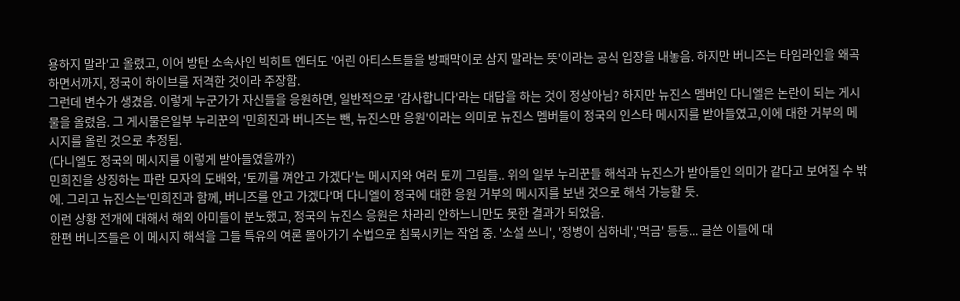용하지 말라'고 올렸고, 이어 방탄 소속사인 빅히트 엔터도 '어린 아티스트들을 방패막이로 삼지 말라는 뜻'이라는 공식 입장을 내놓음. 하지만 버니즈는 타임라인을 왜곡하면서까지, 정국이 하이브를 저격한 것이라 주장함.
그런데 변수가 생겼음. 이렇게 누군가가 자신들을 응원하면, 일반적으로 '감사합니다'라는 대답을 하는 것이 정상아님? 하지만 뉴진스 멤버인 다니엘은 논란이 되는 게시물을 올렸음. 그 게시물은일부 누리꾼의 '민희진과 버니즈는 뺀, 뉴진스만 응원'이라는 의미로 뉴진스 멤버들이 정국의 인스타 메시지를 받아들였고,이에 대한 거부의 메시지를 올린 것으로 추정됨.
(다니엘도 정국의 메시지를 이렇게 받아들였을까?)
민희진을 상징하는 파란 모자의 도배와, '토끼를 껴안고 가겠다'는 메시지와 여러 토끼 그림들.. 위의 일부 누리꾼들 해석과 뉴진스가 받아들인 의미가 같다고 보여질 수 밖에. 그리고 뉴진스는'민희진과 함께, 버니즈를 안고 가겠다'며 다니엘이 정국에 대한 응원 거부의 메시지를 보낸 것으로 해석 가능할 듯.
이런 상황 전개에 대해서 해외 아미들이 분노했고, 정국의 뉴진스 응원은 차라리 안하느니만도 못한 결과가 되었음.
한편 버니즈들은 이 메시지 해석을 그들 특유의 여론 몰아가기 수법으로 침묵시키는 작업 중. '소설 쓰니', '정병이 심하네','먹금' 등등... 글쓴 이들에 대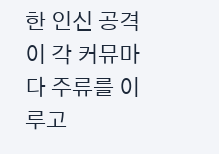한 인신 공격이 각 커뮤마다 주류를 이루고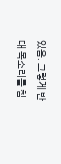있음. 그렇게 반대 목소리를 침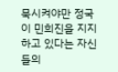묵시켜야만 정국이 민희진을 지지하고 있다는 자신들의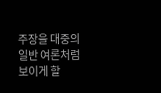주장을 대중의 일반 여론처럼 보이게 할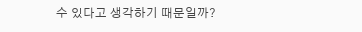수 있다고 생각하기 때문일까?